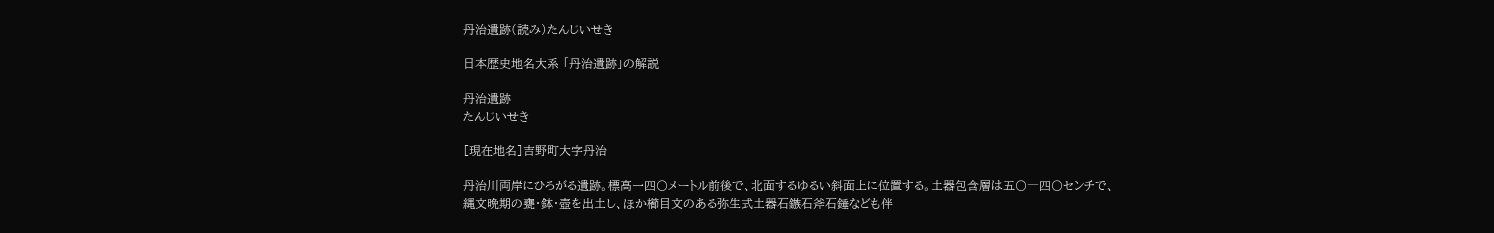丹治遺跡(読み)たんじいせき

日本歴史地名大系 「丹治遺跡」の解説

丹治遺跡
たんじいせき

[現在地名]吉野町大字丹治

丹治川両岸にひろがる遺跡。標高一四〇メートル前後で、北面するゆるい斜面上に位置する。土器包含層は五〇―四〇センチで、縄文晩期の甕・鉢・壺を出土し、ほか櫛目文のある弥生式土器石鏃石斧石錘なども伴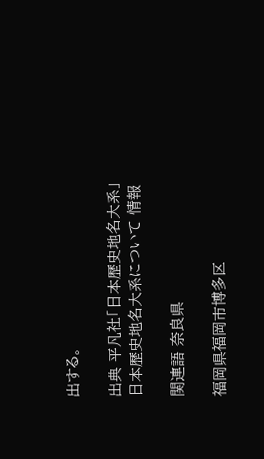出する。

出典 平凡社「日本歴史地名大系」日本歴史地名大系について 情報

関連語 奈良県

福岡県福岡市博多区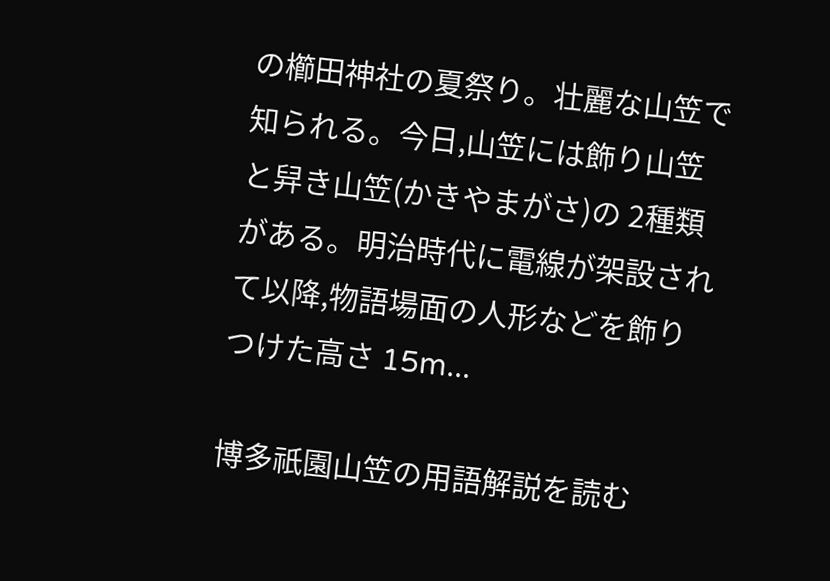の櫛田神社の夏祭り。壮麗な山笠で知られる。今日,山笠には飾り山笠と舁き山笠(かきやまがさ)の 2種類がある。明治時代に電線が架設されて以降,物語場面の人形などを飾りつけた高さ 15m...

博多祇園山笠の用語解説を読む